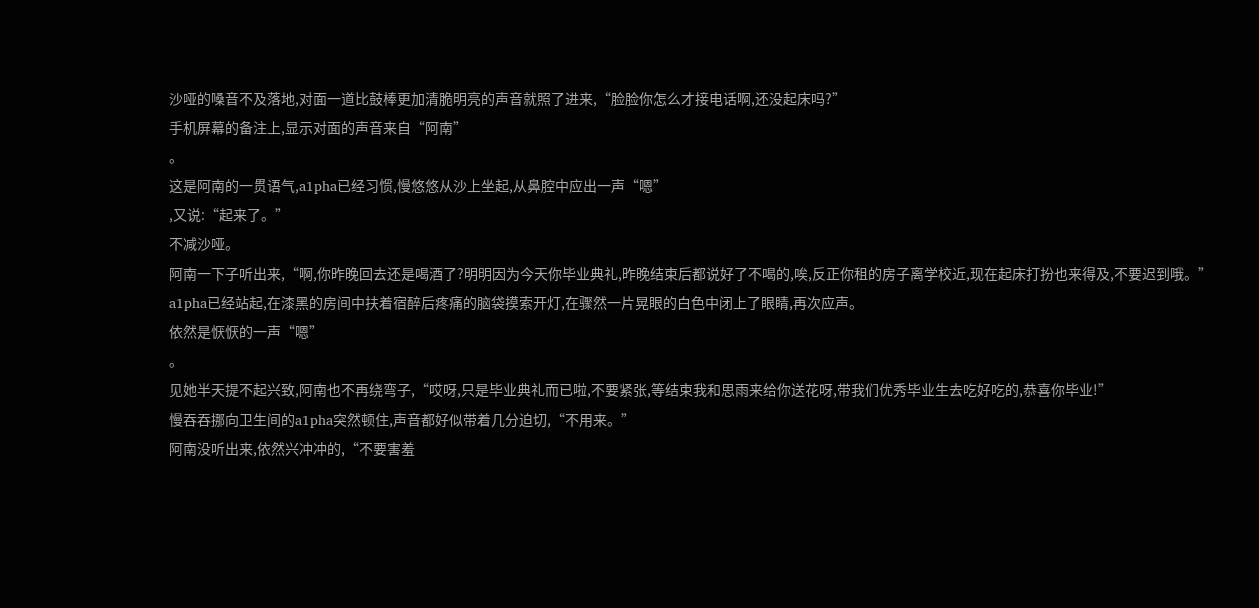沙哑的嗓音不及落地,对面一道比鼓棒更加清脆明亮的声音就照了进来,“脸脸你怎么才接电话啊,还没起床吗?”
手机屏幕的备注上,显示对面的声音来自“阿南”
。
这是阿南的一贯语气,a1pha已经习惯,慢悠悠从沙上坐起,从鼻腔中应出一声“嗯”
,又说:“起来了。”
不减沙哑。
阿南一下子听出来,“啊,你昨晚回去还是喝酒了?明明因为今天你毕业典礼,昨晚结束后都说好了不喝的,唉,反正你租的房子离学校近,现在起床打扮也来得及,不要迟到哦。”
a1pha已经站起,在漆黑的房间中扶着宿醉后疼痛的脑袋摸索开灯,在骤然一片晃眼的白色中闭上了眼睛,再次应声。
依然是恹恹的一声“嗯”
。
见她半天提不起兴致,阿南也不再绕弯子,“哎呀,只是毕业典礼而已啦,不要紧张,等结束我和思雨来给你送花呀,带我们优秀毕业生去吃好吃的,恭喜你毕业!”
慢吞吞挪向卫生间的a1pha突然顿住,声音都好似带着几分迫切,“不用来。”
阿南没听出来,依然兴冲冲的,“不要害羞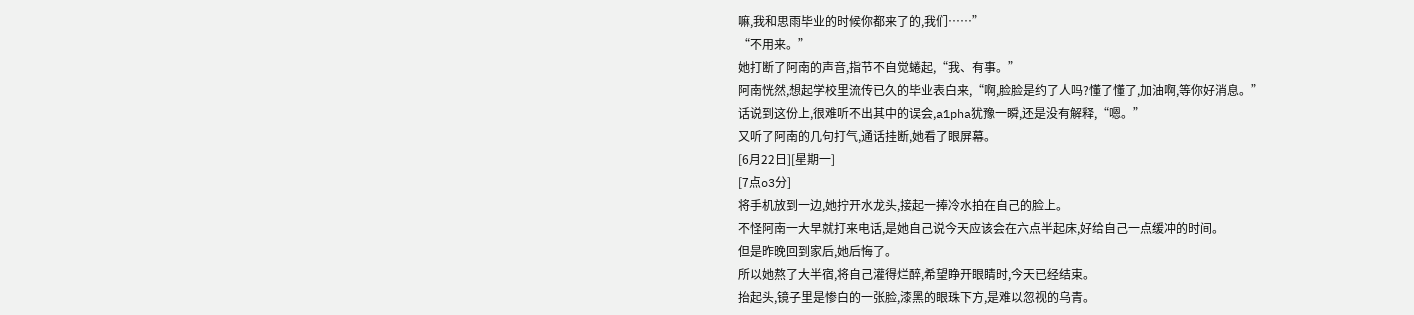嘛,我和思雨毕业的时候你都来了的,我们……”
“不用来。”
她打断了阿南的声音,指节不自觉蜷起,“我、有事。”
阿南恍然,想起学校里流传已久的毕业表白来,“啊,脸脸是约了人吗?懂了懂了,加油啊,等你好消息。”
话说到这份上,很难听不出其中的误会,a1pha犹豫一瞬,还是没有解释,“嗯。”
又听了阿南的几句打气,通话挂断,她看了眼屏幕。
[6月22日][星期一]
[7点o3分]
将手机放到一边,她拧开水龙头,接起一捧冷水拍在自己的脸上。
不怪阿南一大早就打来电话,是她自己说今天应该会在六点半起床,好给自己一点缓冲的时间。
但是昨晚回到家后,她后悔了。
所以她熬了大半宿,将自己灌得烂醉,希望睁开眼睛时,今天已经结束。
抬起头,镜子里是惨白的一张脸,漆黑的眼珠下方,是难以忽视的乌青。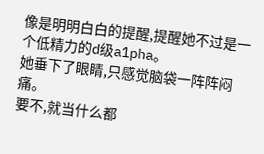像是明明白白的提醒,提醒她不过是一个低精力的d级a1pha。
她垂下了眼睛,只感觉脑袋一阵阵闷痛。
要不,就当什么都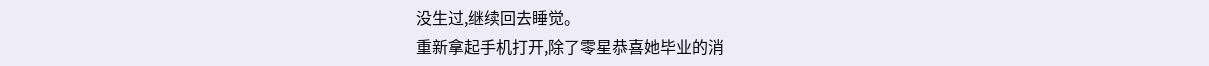没生过,继续回去睡觉。
重新拿起手机打开,除了零星恭喜她毕业的消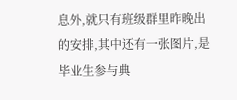息外,就只有班级群里昨晚出的安排,其中还有一张图片,是毕业生参与典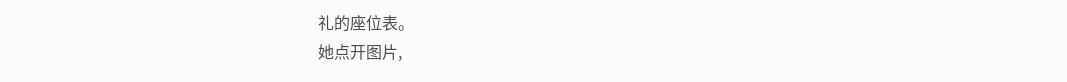礼的座位表。
她点开图片,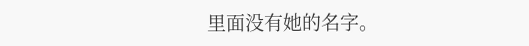里面没有她的名字。